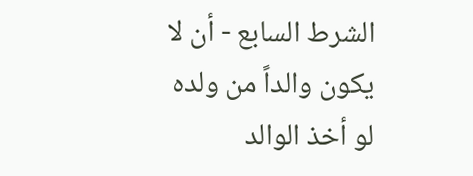الشرط السابع - أن لا يكون والداً من ولده
لو أخذ الوالد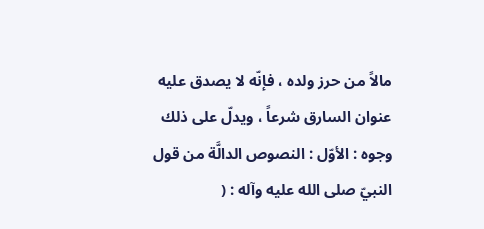مالاً من حرز ولده ، فإنّه لا يصدق عليه عنوان السارق شرعاً ، ويدلّ على ذلك وجوه : الأوّل : النصوص الدالَّة من قول النبيّ صلى الله عليه وآله : (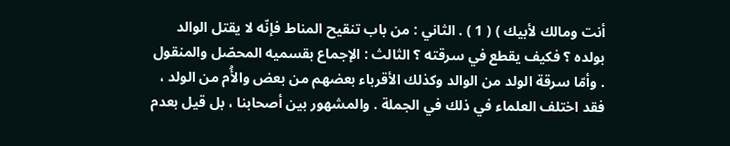أنت ومالك لأبيك ) ( 1 ) . الثاني : من باب تنقيح المناط فإنّه لا يقتل الوالد بولده ؟ فكيف يقطع في سرقته ؟ الثالث : الإجماع بقسميه المحصّل والمنقول . وأمّا سرقة الولد من الوالد وكذلك الأقرباء بعضهم من بعض والأُم من الولد ، فقد اختلف العلماء في ذلك في الجملة . والمشهور بين أصحابنا ، بل قيل بعدم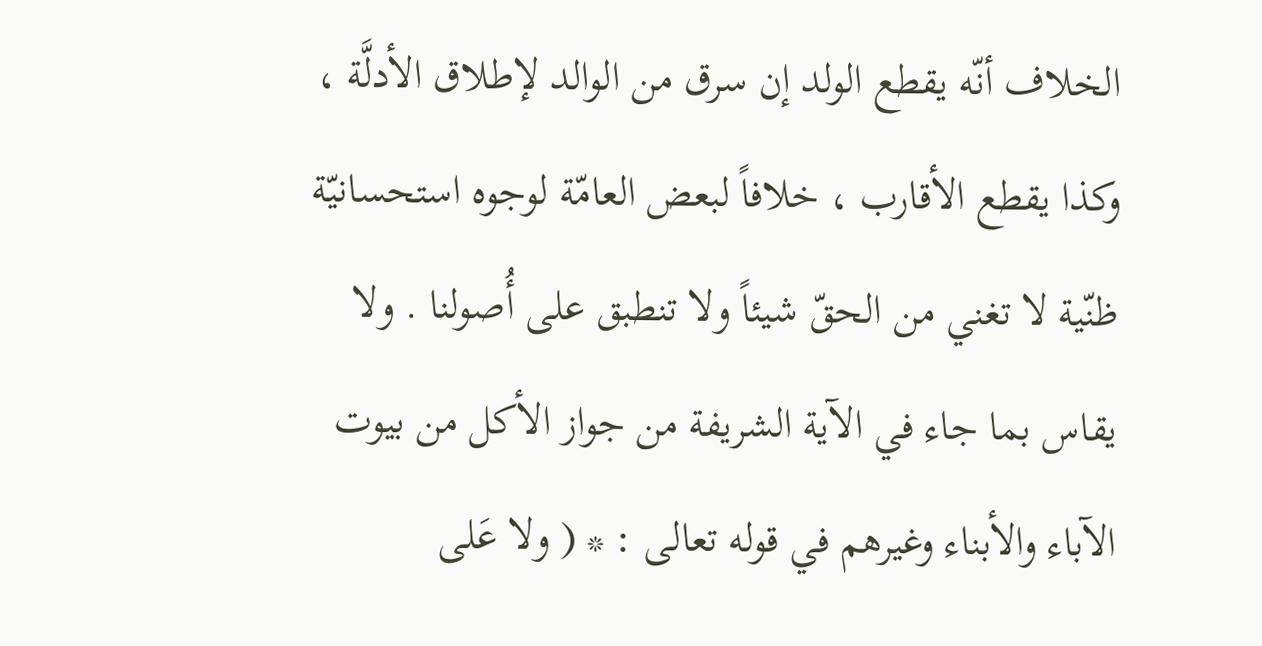الخلاف أنّه يقطع الولد إن سرق من الوالد لإطلاق الأدلَّة ، وكذا يقطع الأقارب ، خلافاً لبعض العامّة لوجوه استحسانيّة ظنّية لا تغني من الحقّ شيئاً ولا تنطبق على أُصولنا . ولا يقاس بما جاء في الآية الشريفة من جواز الأكل من بيوت الآباء والأبناء وغيرهم في قوله تعالى : * ( ولا عَلى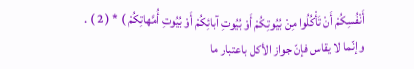أَنْفُسِكُمْ أَنْ تَأْكُلُوا مِنْ بُيُوتِكُمْ أَوْ بُيُوتِ آبائِكُمْ أَوْ بُيُوتِ أُمَّهاتِكُمْ ) * ( 2 ) . وإنّما لا يقاس فإنّ جواز الأكل باعتبار ما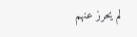لم يحرز عنهم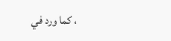، كما ورد في